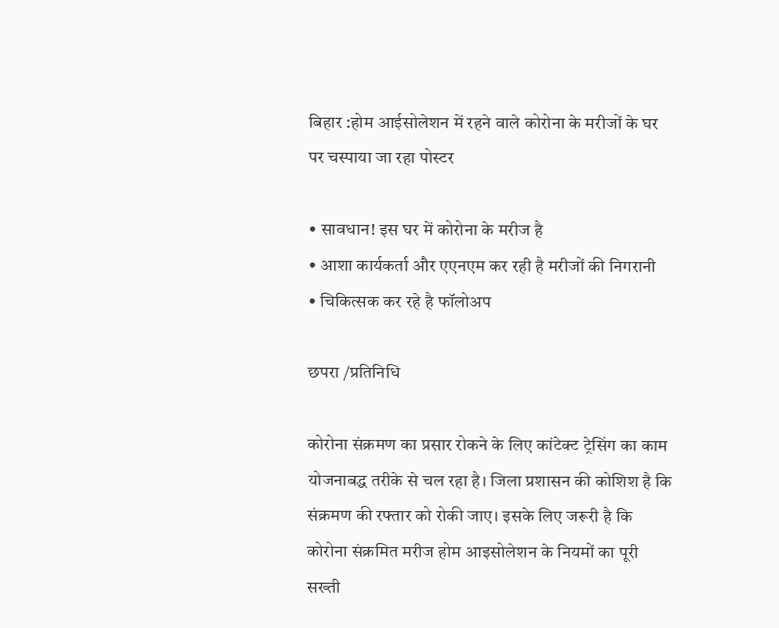बिहार :होम आईसोलेशन में रहने वाले कोरोना के मरीजों के घर पर चस्पाया जा रहा पोस्टर

• सावधान! इस घर में कोरोना के मरीज है
• आशा कार्यकर्ता और एएनएम कर रही है मरीजों की निगरानी
• चिकित्सक कर रहे है फॉलोअप

छपरा /प्रतिनिधि

कोरोना संक्रमण का प्रसार रोकने के लिए कांटेक्ट ट्रेसिंग का काम योजनाबद्ध तरीके से चल रहा है। जिला प्रशासन की कोशिश है कि संक्रमण की रफ्तार को रोकी जाए। इसके लिए जरूरी है कि कोरोना संक्रमित मरीज होम आइसोलेशन के नियमों का पूरी सख्ती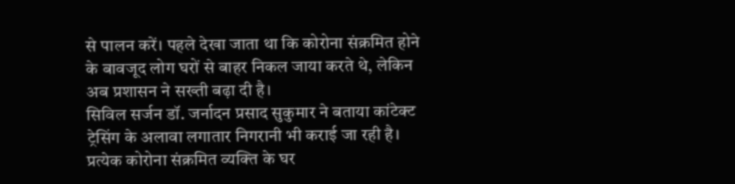से पालन करें। पहले देखा जाता था कि कोरोना संक्रमित होने के बावजूद लोग घरों से बाहर निकल जाया करते थे, लेकिन अब प्रशासन ने सख्ती बढ़ा दी है।
सिविल सर्जन डॉ. जर्नादन प्रसाद सुकुमार ने बताया कांटेक्ट ट्रेसिंग के अलावा लगातार निगरानी भी कराई जा रही है। प्रत्येक कोरोना संक्रमित व्यक्ति के घर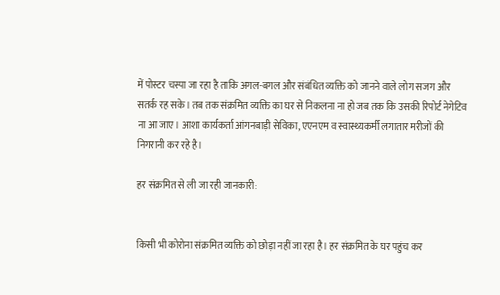में पोस्टर चस्पा जा रहा है ताकि अगल-बगल और संबंधित व्यक्ति को जानने वाले लोग सजग और सतर्क रह सके। तब तक संक्रमित व्यक्ति का घर से निकलना ना हो जब तक कि उसकी रिपोर्ट नेगेटिव ना आ जाए। आशा कार्यकर्ता आंगनबाड़ी सेविका, एएनएम व स्वास्थ्यकर्मी लगातार मरीजों की निगरानी कर रहे है।

हर संक्रमित से ली जा रही जानकारी:


किसी भी कोरोना संक्रमित व्यक्ति को छोड़ा नहीं जा रहा है। हर संक्रमित के घर पहुंच कर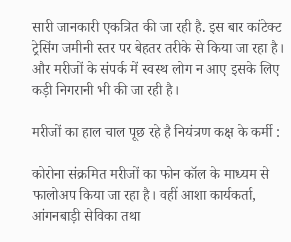सारी जानकारी एकत्रित की जा रही है. इस बार कांटेक्ट ट्रेसिंग जमीनी स्तर पर बेहतर तरीके से किया जा रहा है। और मरीजों के संपर्क में स्वस्थ लोग न आए इसके लिए कड़ी निगरानी भी की जा रही है।

मरीजों का हाल चाल पूछ रहे है नियंत्रण कक्ष के कर्मी :

कोरोना संक्रमित मरीजों का फोन कॉल के माध्यम से फालोअप किया जा रहा है। वहीं आशा कार्यकर्ता, आंगनबाड़ी सेविका तथा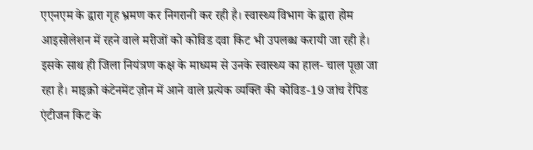एएनएम के द्वारा गृह भ्रमण कर निगरानी कर रही है। स्वास्थ्य विभाग के द्वारा होम आइसोलेशन में रहने वाले मरीजों को कोविड दवा किट भी उपलब्ध करायी जा रही है। इसके साथ ही जिला नियंत्रण कक्ष के माध्यम से उनके स्वास्थ्य का हाल- चाल पूछा जा रहा है। माइक्रो कंटेनमेंट ज़ोन में आने वाले प्रत्येक व्यक्ति की कोविड-19 जांच रैपिड एंटीजन किट के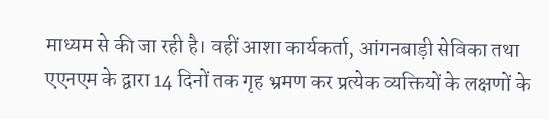माध्यम से की जा रही है। वहीं आशा कार्यकर्ता, आंगनबाड़ी सेविका तथा एएनएम के द्वारा 14 दिनों तक गृह भ्रमण कर प्रत्येक व्यक्तियों के लक्षणों के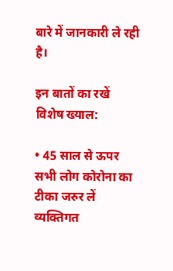बारे में जानकारी ले रही है।

इन बातों का रखें विशेष ख्याल:

• 45 साल से ऊपर सभी लोग कोरोना का टीका जरुर लें
व्यक्तिगत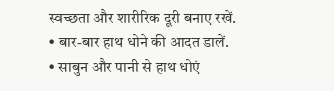स्वच्छता और शारीरिक दूरी बनाए रखें.
• बार-बार हाथ धोने की आदत डालें.
• साबुन और पानी से हाथ धोएं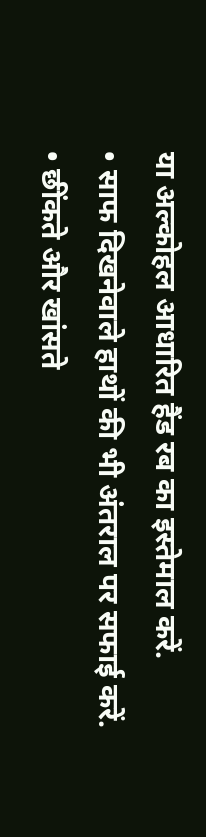या अल्कोहल आधारित हैंड रब का इस्तेमाल करें.
• साफ दिखनेवाले हाथों की भी अंतराल पर सफाई करें.
• छींकते और खांसते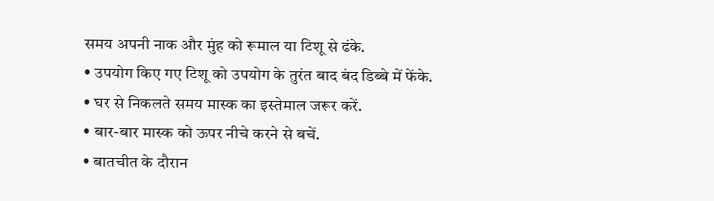समय अपनी नाक और मुंह को रूमाल या टिशू से ढंके.
• उपयोग किए गए टिशू को उपयोग के तुरंत बाद बंद डिब्बे में फेंके.
• घर से निकलते समय मास्क का इस्तेमाल जरूर करें.
• बार-बार मास्क को ऊपर नीचे करने से बचें.
• बातचीत के दौरान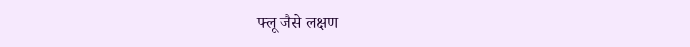फ्लू जैसे लक्षण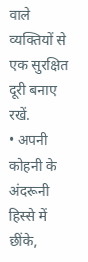वाले व्यक्तियों से एक सुरक्षित दूरी बनाए रखें.
• अपनी कोहनी के अंदरूनी हिस्से में छींके,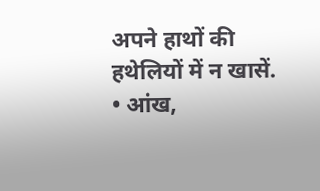अपने हाथों की हथेलियों में न खासें.
• आंख,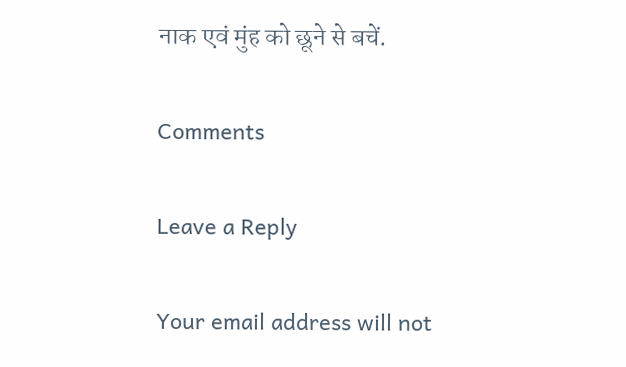नाक एवं मुंह को छूने से बचें.

Comments

Leave a Reply

Your email address will not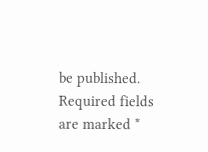be published. Required fields are marked *